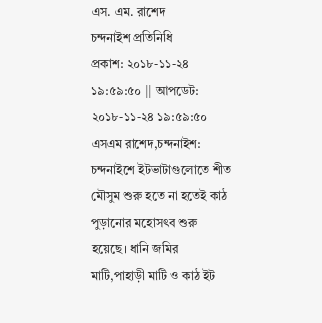এস. এম. রাশেদ
চন্দনাইশ প্রতিনিধি
প্রকাশ: ২০১৮-১১-২৪ ১৯:৫৯:৫০ || আপডেট: ২০১৮-১১-২৪ ১৯:৫৯:৫০
এসএম রাশেদ,চন্দনাইশ:
চন্দনাইশে ইটভাটাগুলোতে শীত মৌসুম শুরু হতে না হতেই কাঠ পুড়ানোর মহোসৎব শুরু হয়েছে। ধানি জমির মাটি,পাহাড়ী মাটি ও কাঠ ইট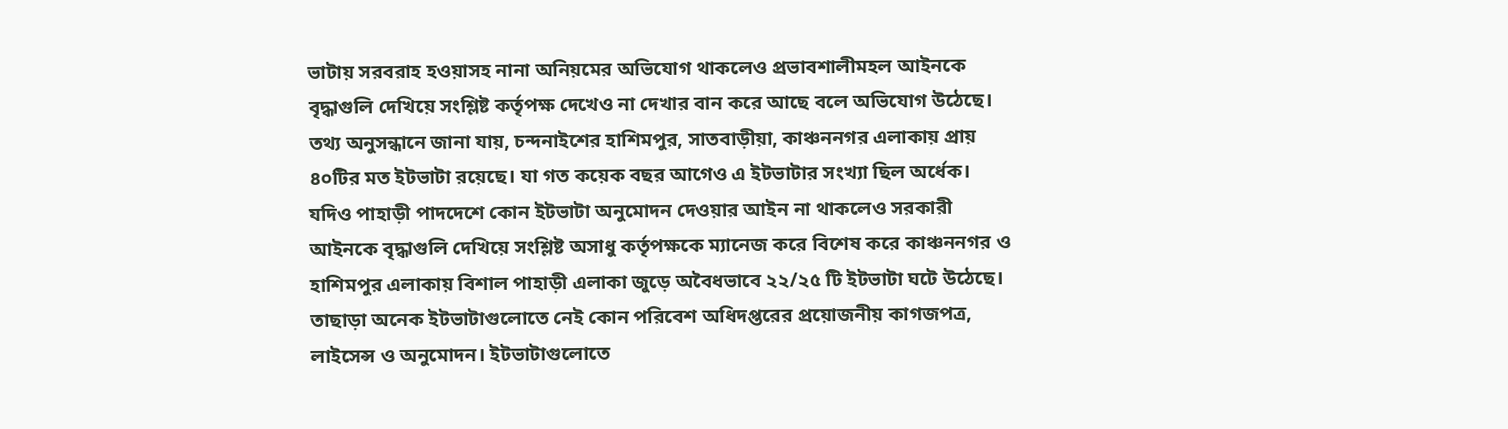ভাটায় সরবরাহ হওয়াসহ নানা অনিয়মের অভিযোগ থাকলেও প্রভাবশালীমহল আইনকে বৃদ্ধাগুলি দেখিয়ে সংশ্লিষ্ট কর্তৃপক্ষ দেখেও না দেখার বান করে আছে বলে অভিযোগ উঠেছে।
তথ্য অনুসন্ধানে জানা যায়, চন্দনাইশের হাশিমপুর, সাতবাড়ীয়া, কাঞ্চননগর এলাকায় প্রায় ৪০টির মত ইটভাটা রয়েছে। যা গত কয়েক বছর আগেও এ ইটভাটার সংখ্যা ছিল অর্ধেক। যদিও পাহাড়ী পাদদেশে কোন ইটভাটা অনুমোদন দেওয়ার আইন না থাকলেও সরকারী আইনকে বৃদ্ধাগুলি দেখিয়ে সংশ্লিষ্ট অসাধু কর্তৃপক্ষকে ম্যানেজ করে বিশেষ করে কাঞ্চননগর ও হাশিমপুর এলাকায় বিশাল পাহাড়ী এলাকা জুড়ে অবৈধভাবে ২২/২৫ টি ইটভাটা ঘটে উঠেছে। তাছাড়া অনেক ইটভাটাগুলোতে নেই কোন পরিবেশ অধিদপ্তরের প্রয়োজনীয় কাগজপত্র, লাইসেন্স ও অনুমোদন। ইটভাটাগুলোতে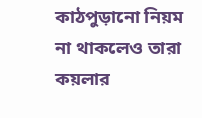কাঠপুড়ানো নিয়ম না থাকলেও তারা কয়লার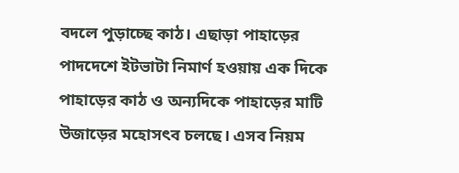বদলে পুড়াচ্ছে কাঠ। এছাড়া পাহাড়ের পাদদেশে ইটভাটা নিমার্ণ হওয়ায় এক দিকে পাহাড়ের কাঠ ও অন্যদিকে পাহাড়ের মাটি উজাড়ের মহোসৎব চলছে। এসব নিয়ম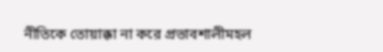নীতিকে তোয়াক্কা না করে প্রভাবশালীমহল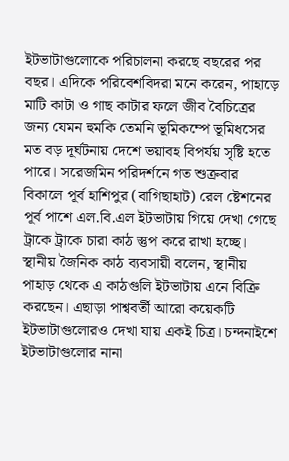ইটভাটাগুলোকে পরিচালনা করছে বছরের পর বছর। এদিকে পরিবেশবিদরা মনে করেন, পাহাড়ে মাটি কাটা ও গাছ কাটার ফলে জীব বৈচিত্রের জন্য যেমন হুমকি তেমনি ভূমিকম্পে ভূমিধসের মত বড় দূর্ঘটনায় দেশে ভয়াবহ বিপর্যয় সৃষ্টি হতে পারে। সরেজমিন পরিদর্শনে গত শুক্রবার বিকালে পূর্ব হাশিপুর (বাগিছাহাট) রেল ষ্টেশনের পূর্ব পাশে এল.বি.এল ইটভাটায় গিয়ে দেখা গেছে ট্রাকে ট্রাকে চারা কাঠ স্তুপ করে রাখা হচ্ছে। স্থানীয় জৈনিক কাঠ ব্যবসায়ী বলেন, স্থানীয় পাহাড় থেকে এ কাঠগুলি ইটভাটায় এনে বিক্রি করছেন। এছাড়া পাশ্ববর্তী আরো কয়েকটি ইটভাটাগুলোরও দেখা যায় একই চিত্র। চন্দনাইশে ইটভাটাগুলোর নানা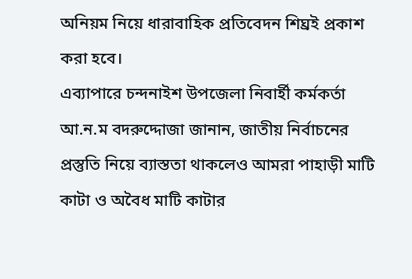অনিয়ম নিয়ে ধারাবাহিক প্রতিবেদন শিঘ্রই প্রকাশ করা হবে।
এব্যাপারে চন্দনাইশ উপজেলা নিবার্হী কর্মকর্তা আ.ন.ম বদরুদ্দোজা জানান, জাতীয় নির্বাচনের প্রস্তুতি নিয়ে ব্যাস্ততা থাকলেও আমরা পাহাড়ী মাটি কাটা ও অবৈধ মাটি কাটার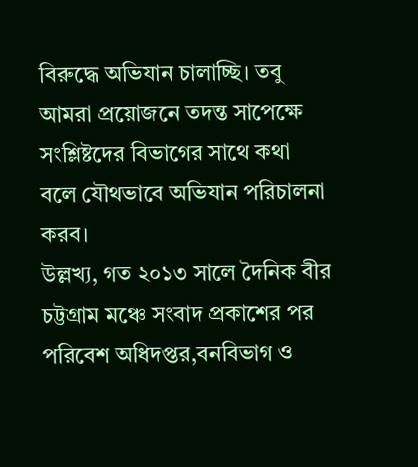বিরুদ্ধে অভিযান চালাচ্ছি। তবু আমরা প্রয়োজনে তদন্ত সাপেক্ষে সংশ্লিষ্টদের বিভাগের সাথে কথা বলে যৌথভাবে অভিযান পরিচালনা করব।
উল্লখ্য, গত ২০১৩ সালে দৈনিক বীর চট্টগ্রাম মঞ্চে সংবাদ প্রকাশের পর পরিবেশ অধিদপ্তর,বনবিভাগ ও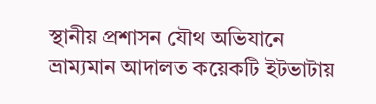স্থানীয় প্রশাসন যৌথ অভিযানে ভ্রাম্যমান আদালত কয়েকটি ইটভাটায়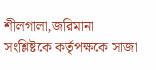শীলগালা,জরিমানা সংশ্লিষ্টকে কর্তৃপক্ষকে সাজা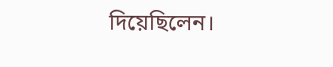দিয়েছিলেন।